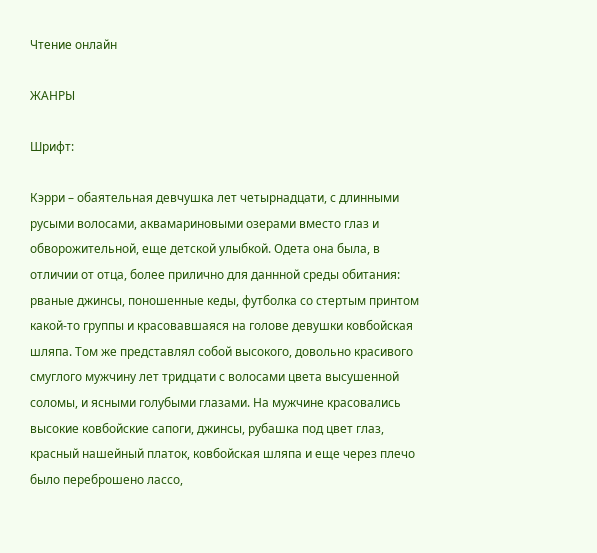Чтение онлайн

ЖАНРЫ

Шрифт:

Кэрри – обаятельная девчушка лет четырнадцати, с длинными русыми волосами, аквамариновыми озерами вместо глаз и обворожительной, еще детской улыбкой. Одета она была, в отличии от отца, более прилично для даннной среды обитания: рваные джинсы, поношенные кеды, футболка со стертым принтом какой-то группы и красовавшаяся на голове девушки ковбойская шляпа. Том же представлял собой высокого, довольно красивого смуглого мужчину лет тридцати с волосами цвета высушенной соломы, и ясными голубыми глазами. На мужчине красовались высокие ковбойские сапоги, джинсы, рубашка под цвет глаз, красный нашейный платок, ковбойская шляпа и еще через плечо было переброшено лассо,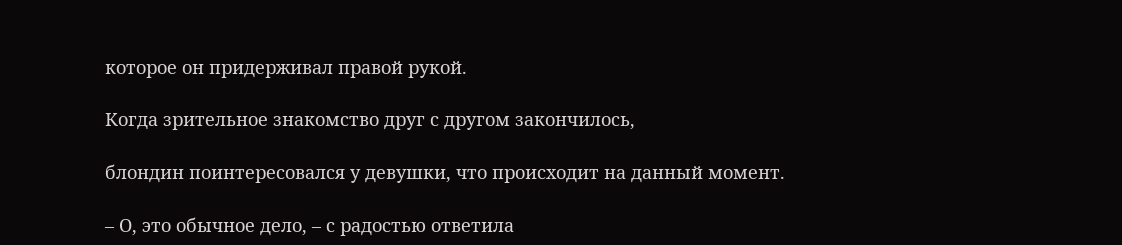которое он придерживал правой рукой.

Когда зрительное знакомство друг с другом закончилось,

блондин поинтересовался у девушки, что происходит на данный момент.

– О, это обычное дело, – с радостью ответила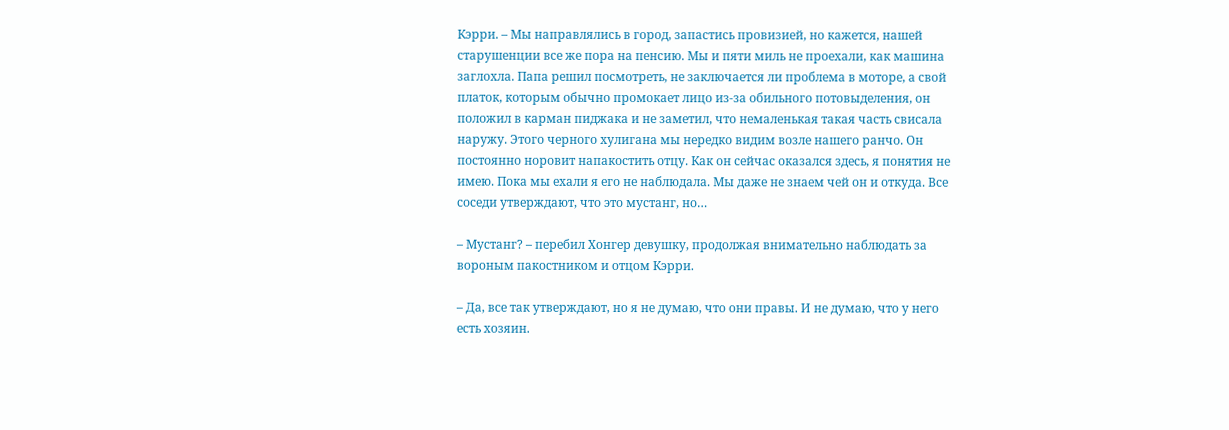Кэрри. – Мы направлялись в город, запастись провизией, но кажется, нашей старушенции все же пора на пенсию. Мы и пяти миль не проехали, как машина заглохла. Папа решил посмотреть, не заключается ли проблема в моторе, а свой платок, которым обычно промокает лицо из-за обильного потовыделения, он положил в карман пиджака и не заметил, что немаленькая такая часть свисала наружу. Этого черного хулигана мы нередко видим возле нашего ранчо. Он постоянно норовит напакостить отцу. Как он сейчас оказался здесь, я понятия не имею. Пока мы ехали я его не наблюдала. Мы даже не знаем чей он и откуда. Все соседи утверждают, что это мустанг, но…

– Мустанг? – перебил Хонгер девушку, продолжая внимательно наблюдать за вороным пакостником и отцом Кэрри.

– Да, все так утверждают, но я не думаю, что они правы. И не думаю, что у него есть хозяин.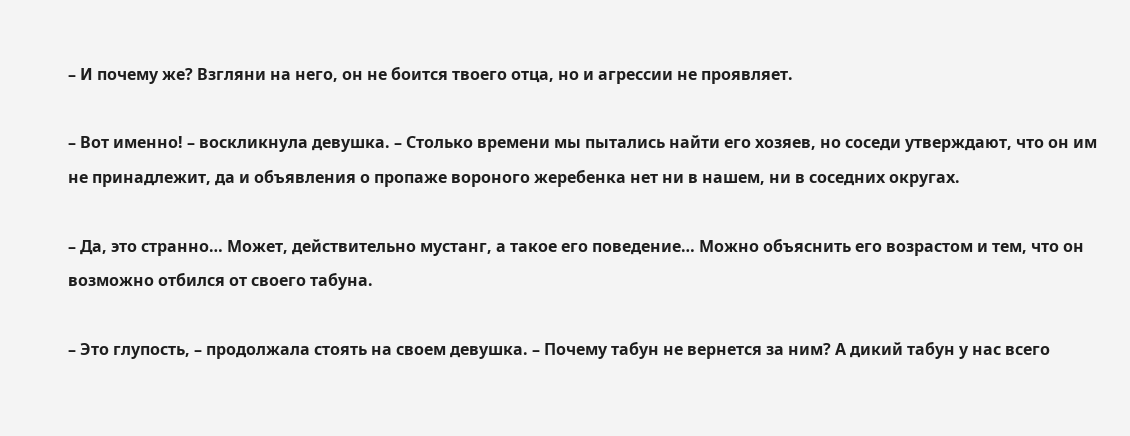– И почему же? Взгляни на него, он не боится твоего отца, но и агрессии не проявляет.

– Вот именно! – воскликнула девушка. – Столько времени мы пытались найти его хозяев, но соседи утверждают, что он им не принадлежит, да и объявления о пропаже вороного жеребенка нет ни в нашем, ни в соседних округах.

– Да, это странно… Может, действительно мустанг, а такое его поведение… Можно объяснить его возрастом и тем, что он возможно отбился от своего табуна.

– Это глупость, – продолжала стоять на своем девушка. – Почему табун не вернется за ним? А дикий табун у нас всего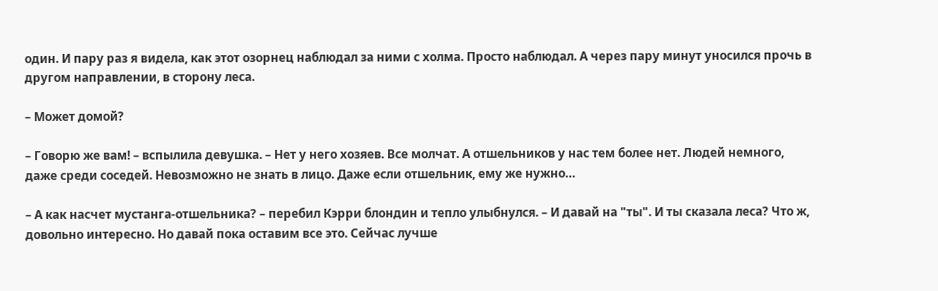один. И пару раз я видела, как этот озорнец наблюдал за ними с холма. Просто наблюдал. А через пару минут уносился прочь в другом направлении, в сторону леса.

– Может домой?

– Говорю же вам! – вспылила девушка. – Нет у него хозяев. Все молчат. А отшельников у нас тем более нет. Людей немного, даже среди соседей. Невозможно не знать в лицо. Даже если отшельник, ему же нужно…

– А как насчет мустанга-отшельника? – перебил Кэрри блондин и тепло улыбнулся. – И давай на "ты". И ты сказала леса? Что ж, довольно интересно. Но давай пока оставим все это. Сейчас лучше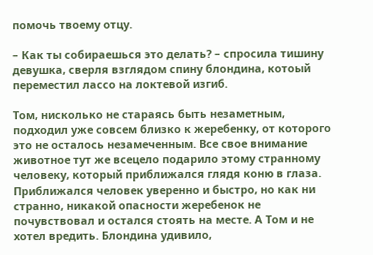помочь твоему отцу.

– Как ты собираешься это делать? – спросила тишину девушка, сверля взглядом спину блондина, котоый переместил лассо на локтевой изгиб.

Том, нисколько не стараясь быть незаметным, подходил уже совсем близко к жеребенку, от которого это не осталось незамеченным. Все свое внимание животное тут же всецело подарило этому странному человеку, который приближался глядя коню в глаза. Приближался человек уверенно и быстро, но как ни странно, никакой опасности жеребенок не почувствовал и остался стоять на месте. А Том и не хотел вредить. Блондина удивило,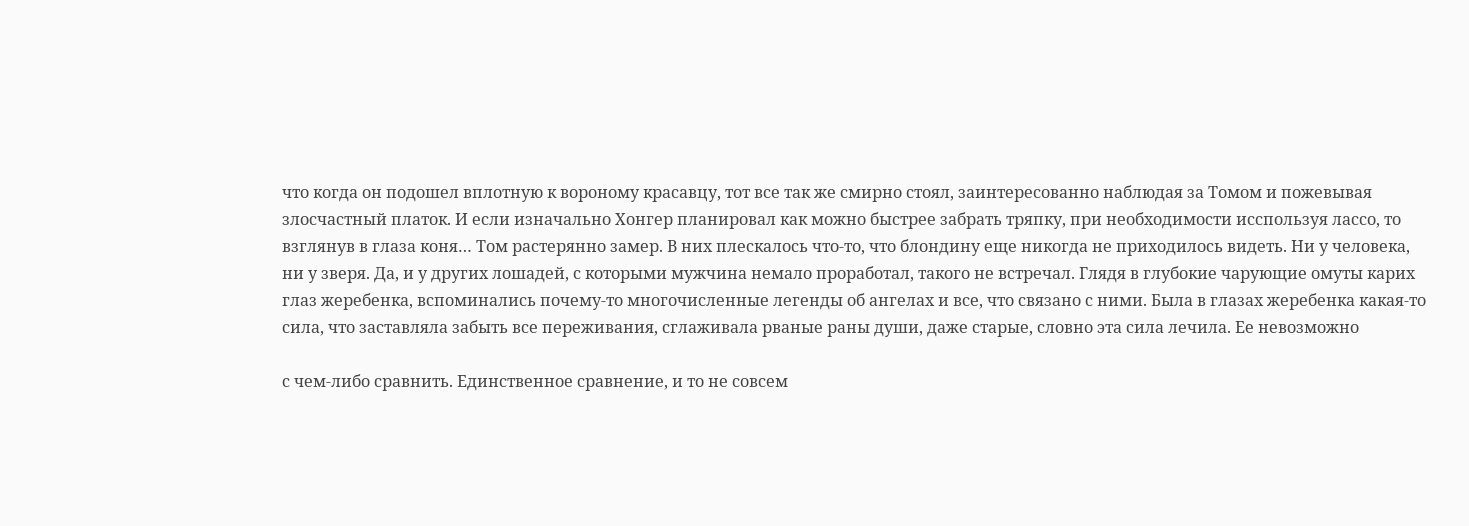что когда он подошел вплотную к вороному красавцу, тот все так же смирно стоял, заинтересованно наблюдая за Томом и пожевывая злосчастный платок. И если изначально Хонгер планировал как можно быстрее забрать тряпку, при необходимости исспользуя лассо, то взглянув в глаза коня… Том растерянно замер. В них плескалось что-то, что блондину еще никогда не приходилось видеть. Ни у человека, ни у зверя. Да, и у других лошадей, с которыми мужчина немало проработал, такого не встречал. Глядя в глубокие чарующие омуты карих глаз жеребенка, вспоминались почему-то многочисленные легенды об ангелах и все, что связано с ними. Была в глазах жеребенка какая-то сила, что заставляла забыть все переживания, сглаживала рваные раны души, даже старые, словно эта сила лечила. Ее невозможно

с чем-либо сравнить. Единственное сравнение, и то не совсем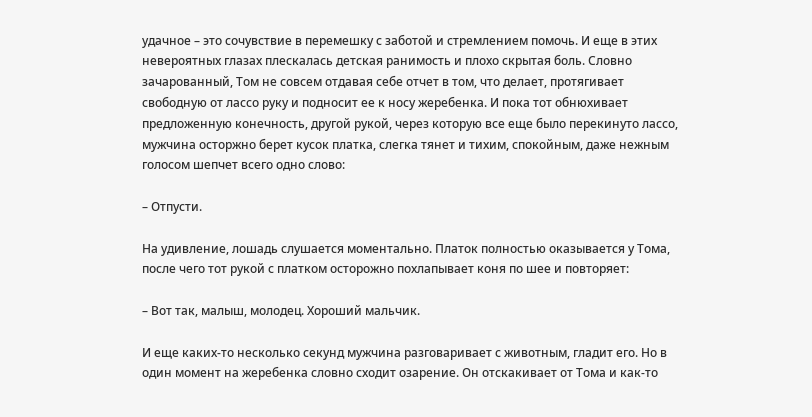удачное – это сочувствие в перемешку с заботой и стремлением помочь. И еще в этих невероятных глазах плескалась детская ранимость и плохо скрытая боль. Словно зачарованный, Том не совсем отдавая себе отчет в том, что делает, протягивает свободную от лассо руку и подносит ее к носу жеребенка. И пока тот обнюхивает предложенную конечность, другой рукой, через которую все еще было перекинуто лассо, мужчина осторжно берет кусок платка, слегка тянет и тихим, спокойным, даже нежным голосом шепчет всего одно слово:

– Отпусти.

На удивление, лошадь слушается моментально. Платок полностью оказывается у Тома, после чего тот рукой с платком осторожно похлапывает коня по шее и повторяет:

– Вот так, малыш, молодец. Хороший мальчик.

И еще каких-то несколько секунд мужчина разговаривает с животным, гладит его. Но в один момент на жеребенка словно сходит озарение. Он отскакивает от Тома и как-то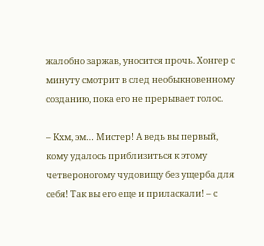жалобно заржав, уносится прочь. Хонгер с минуту смотрит в след необыкновенному созданию, пока его не прерывает голос.

– Кхм, эм… Мистер! А ведь вы первый, кому удалось приблизиться к этому четвероногому чудовищу без ущерба для себя! Так вы его еще и приласкали! – с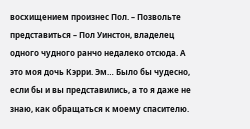восхищением произнес Пол. – Позвольте представиться – Пол Уинстон, владелец одного чудного ранчо недалеко отсюда. А это моя дочь Кэрри. Эм… Было бы чудесно, если бы и вы представились, а то я даже не знаю, как обращаться к моему спасителю.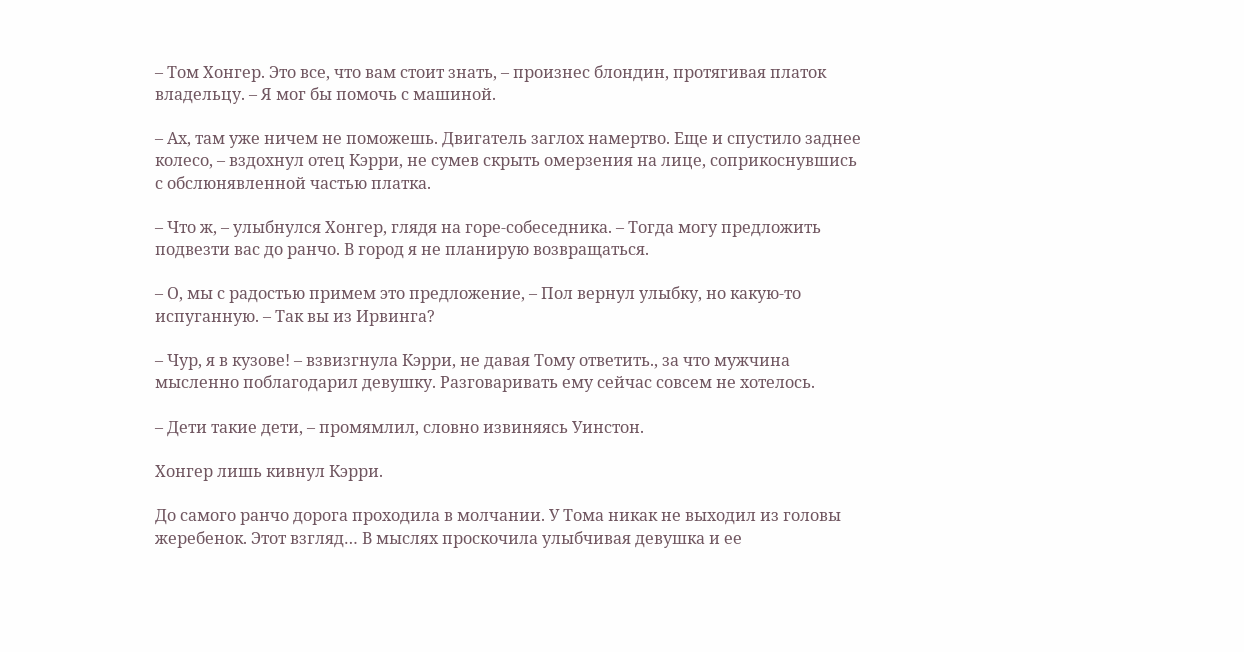– Том Хонгер. Это все, что вам стоит знать, – произнес блондин, протягивая платок владельцу. – Я мог бы помочь с машиной.

– Ах, там уже ничем не поможешь. Двигатель заглох намертво. Еще и спустило заднее колесо, – вздохнул отец Кэрри, не сумев скрыть омерзения на лице, соприкоснувшись с обслюнявленной частью платка.

– Что ж, – улыбнулся Хонгер, глядя на горе-собеседника. – Тогда могу предложить подвезти вас до ранчо. В город я не планирую возвращаться.

– О, мы с радостью примем это предложение, – Пол вернул улыбку, но какую-то испуганную. – Так вы из Ирвинга?

– Чур, я в кузове! – взвизгнула Кэрри, не давая Тому ответить., за что мужчина мысленно поблагодарил девушку. Разговаривать ему сейчас совсем не хотелось.

– Дети такие дети, – промямлил, словно извиняясь Уинстон.

Хонгер лишь кивнул Кэрри.

До самого ранчо дорога проходила в молчании. У Тома никак не выходил из головы жеребенок. Этот взгляд… В мыслях проскочила улыбчивая девушка и ее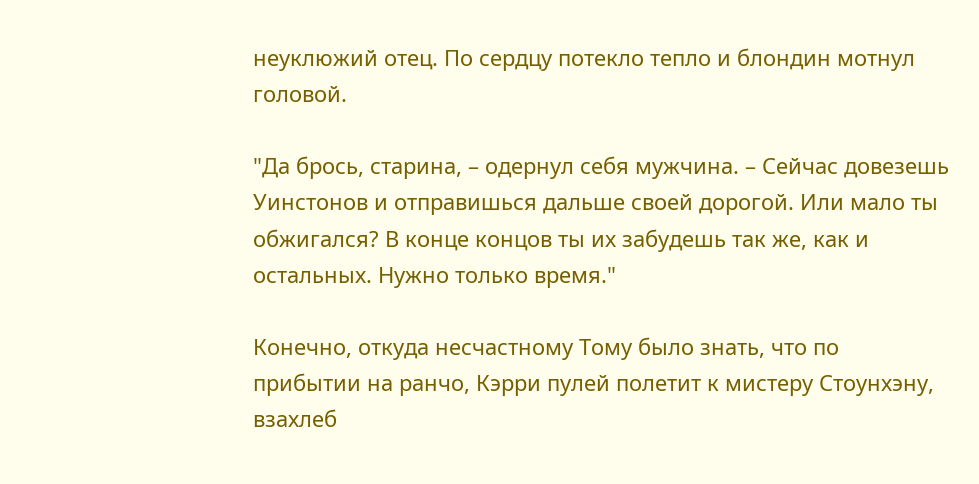неуклюжий отец. По сердцу потекло тепло и блондин мотнул головой.

"Да брось, старина, – одернул себя мужчина. – Сейчас довезешь Уинстонов и отправишься дальше своей дорогой. Или мало ты обжигался? В конце концов ты их забудешь так же, как и остальных. Нужно только время."

Конечно, откуда несчастному Тому было знать, что по прибытии на ранчо, Кэрри пулей полетит к мистеру Стоунхэну, взахлеб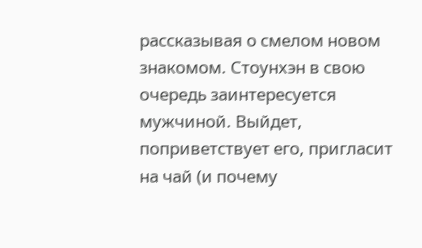рассказывая о смелом новом знакомом. Стоунхэн в свою очередь заинтересуется мужчиной. Выйдет, поприветствует его, пригласит на чай (и почему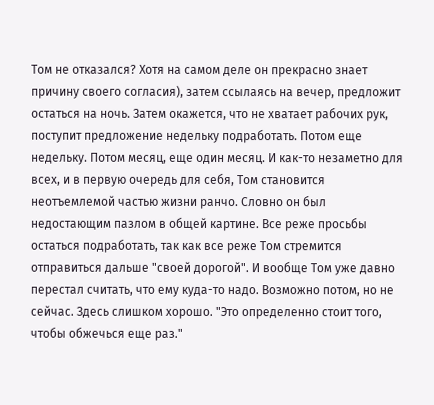Том не отказался? Хотя на самом деле он прекрасно знает причину своего согласия), затем ссылаясь на вечер, предложит остаться на ночь. Затем окажется, что не хватает рабочих рук, поступит предложение недельку подработать. Потом еще недельку. Потом месяц, еще один месяц. И как-то незаметно для всех, и в первую очередь для себя, Том становится неотъемлемой частью жизни ранчо. Словно он был недостающим пазлом в общей картине. Все реже просьбы остаться подработать, так как все реже Том стремится отправиться дальше "своей дорогой". И вообще Том уже давно перестал считать, что ему куда-то надо. Возможно потом, но не сейчас. Здесь слишком хорошо. "Это определенно стоит того, чтобы обжечься еще раз."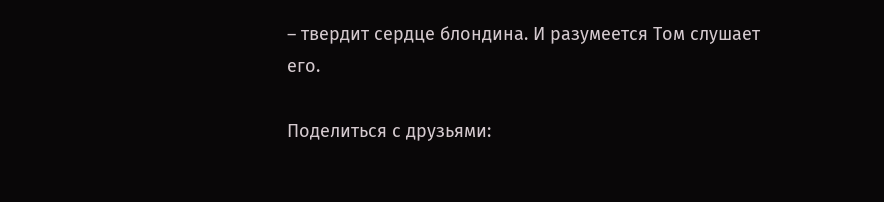– твердит сердце блондина. И разумеется Том слушает его.

Поделиться с друзьями: